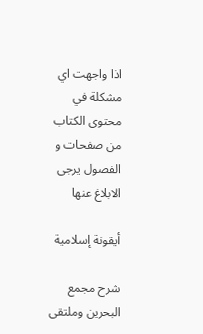اذا واجهت اي مشكلة في محتوى الكتاب من صفحات و الفصول يرجى الابلاغ عنها

أيقونة إسلامية

شرح مجمع البحرين وملتقى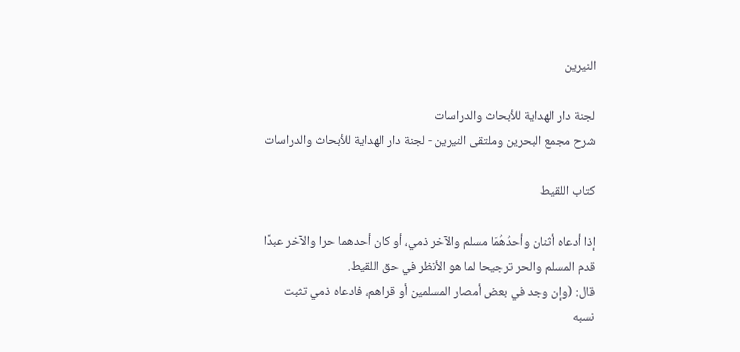النيرين

لجنة دار الهداية للأبحاث والدراسات
شرح مجمع البحرين وملتقى النيرين - لجنة دار الهداية للأبحاث والدراسات

كتاب اللقيط

إذا أدعاه أثنان وأحدُهُمَا مسلم والآخر ذمي، أو كان أحدهما حرا والآخر عبدًا قدم المسلم والحر ترجيحا لما هو الأنظر في حق اللقيط.
قال: (وإن وجد في بعض أمصار المسلمين أو قراهم، فادعاه ذمي تثبت نسبه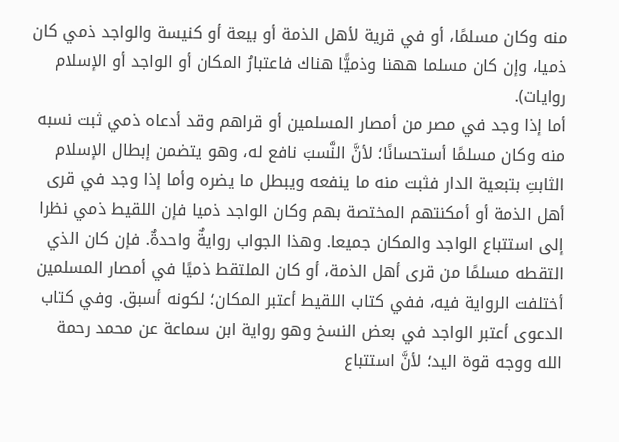منه وكان مسلمًا، أو في قرية لأهل الذمة أو بيعة أو كنيسة والواجد ذمي كان ذميا، وإن كان مسلما ههنا وذميًّا هناك فاعتبارُ المكان أو الواجد أو الإسلام روايات).
أما إذا وجد في مصر من أمصار المسلمين أو قراهم وقد أدعاه ذمي ثبت نسبه منه وكان مسلمًا أستحسانًا؛ لأنَّ النَّسبَ نافع له، وهو يتضمن إبطال الإسلام الثابتِ بتبعية الدار فثبت منه ما ينفعه ويبطل ما يضره وأما إذا وجد في قرى أهل الذمة أو أمكنتهم المختصة بهم وكان الواجد ذميا فإن اللقيط ذمي نظرا إلى استتباع الواجد والمكان جميعا. وهذا الجواب روايةٌ واحدةٌ. فإن كان الذي التقطه مسلمًا من قرى أهل الذمة، أو كان الملتقط ذميًا في أمصار المسلمين أختلفت الرواية فيه، ففي كتاب اللقيط أعتبر المكان؛ لكونه أسبق. وفي كتاب الدعوى أعتبر الواجد في بعض النسخ وهو رواية ابن سماعة عن محمد رحمة الله ووجه قوة اليد؛ لأنَّ استتباع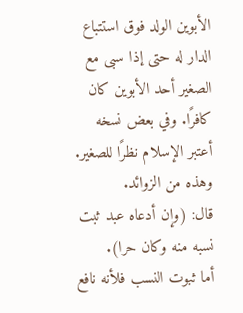الأبوين الولد فوق استتباع الدار له حتى إذا سبى مع الصغير أحد الأبوين كان كافرًا. وفي بعض نسخه أعتبر الإسلام نظرًا للصغير. وهذه من الزوائد.
قال: (وإن أدعاه عبد ثبت نسبه منه وكان حرا).
أما ثبوت النسب فلأنه نافع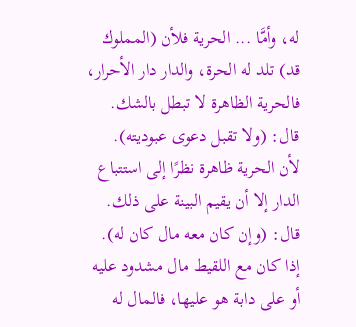له، وأمَّا ... الحرية فلأن (المملوك قد) تلد له الحرة، والدار دار الأحرار، فالحرية الظاهرة لا تبطل بالشك.
قال: (ولا تقبل دعوى عبوديته).
لأن الحرية ظاهرة نظرًا إلى استتباع الدار إلا أن يقيم البينة على ذلك.
قال: (وإن كان معه مال كان له).
إذا كان مع اللقيط مال مشدود عليه أو على دابة هو عليها، فالمال له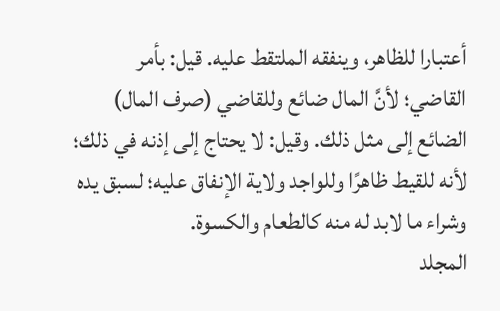أعتبارا للظاهر، وينفقه الملتقط عليه. قيل: بأمر القاضي؛ لأنَّ المال ضائع وللقاضي (صرف المال) الضائع إلى مثل ذلك. وقيل: لا يحتاج إلى إذنه في ذلك؛ لأنه للقيط ظاهرًا وللواجد ولاية الإنفاق عليه؛ لسبق يده وشراء ما لابد له منه كالطعام والكسوة.
المجلد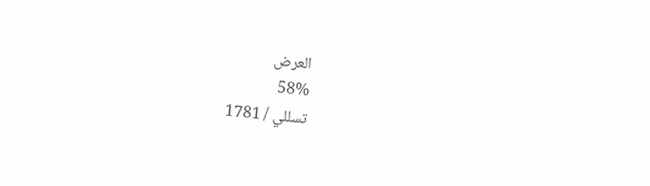العرض
58%
تسللي / 1781